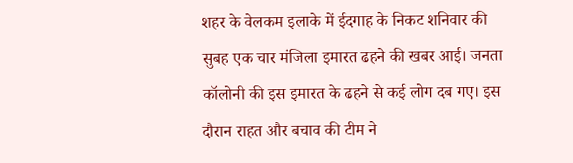शहर के वेलकम इलाके में ईदगाह के निकट शनिवार की सुबह एक चार मंजिला इमारत ढहने की खबर आई। जनता कॉलोनी की इस इमारत के ढहने से कई लोग दब गए। इस दौरान राहत और बचाव की टीम ने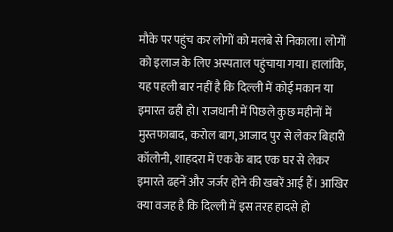मौके पर पहुंच कर लोगों को मलबे से निकाला। लोगों को इलाज के लिए अस्पताल पहुंचाया गया। हालांकि, यह पहली बार नहीं है कि दिल्ली में कोई मकान या इमारत ढही हो। राजधानी में पिछले कुछ महीनों में मुस्तफाबाद, करोल बाग, आजाद पुर से लेकर बिहारी कॉलोनी, शाहदरा में एक के बाद एक घर से लेकर इमारते ढहनें और जर्जर होने की खबरें आई हैं। आखिर क्या वजह है कि दिल्ली में इस तरह हादसे हो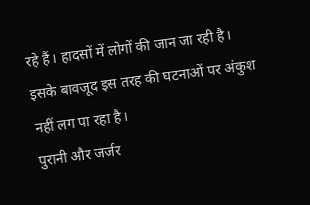रहे हैं। हादसों में लोगों की जान जा रही है। इसके बावजूद इस तरह की घटनाओं पर अंकुश नहीं लग पा रहा है।
पुरानी और जर्जर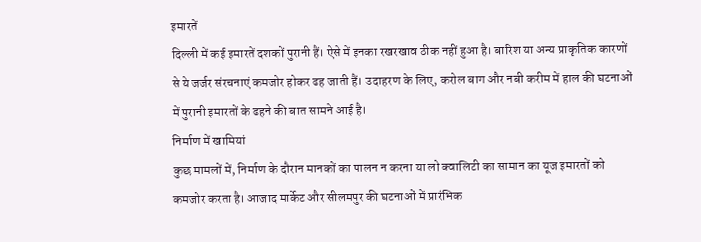इमारतें
दिल्ली में कई इमारतें दशकों पुरानी हैं। ऐसे में इनका रखरखाव ठीक नहीं हुआ है। बारिश या अन्य प्राकृतिक कारणों से ये जर्जर संरचनाएं कमजोर होकर ढह जाती हैं। उदाहरण के लिए, करोल बाग और नबी करीम में हाल की घटनाओं में पुरानी इमारतों के ढहने की बात सामने आई है।
निर्माण में खामियां
कुछ मामलों में, निर्माण के दौरान मानकों का पालन न करना या लो क्वालिटी का सामान का यूज इमारतों को कमजोर करता है। आजाद मार्केट और सीलमपुर की घटनाओं में प्रारंभिक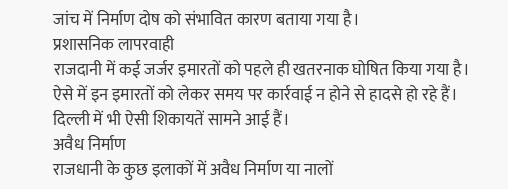जांच में निर्माण दोष को संभावित कारण बताया गया है।
प्रशासनिक लापरवाही
राजदानी में कई जर्जर इमारतों को पहले ही खतरनाक घोषित किया गया है। ऐसे में इन इमारतों को लेकर समय पर कार्रवाई न होने से हादसे हो रहे हैं। दिल्ली में भी ऐसी शिकायतें सामने आई हैं।
अवैध निर्माण
राजधानी के कुछ इलाकों में अवैध निर्माण या नालों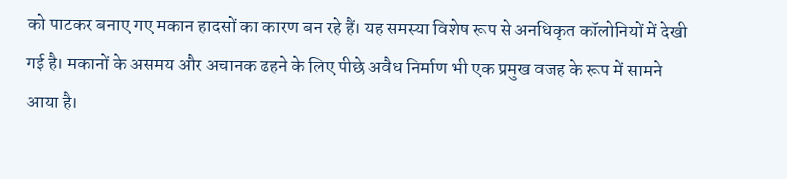को पाटकर बनाए गए मकान हादसों का कारण बन रहे हैं। यह समस्या विशेष रूप से अनधिकृत कॉलोनियों में देखी गई है। मकानों के असमय और अचानक ढहने के लिए पीछे अवैध निर्माण भी एक प्रमुख वजह के रूप में सामने आया है।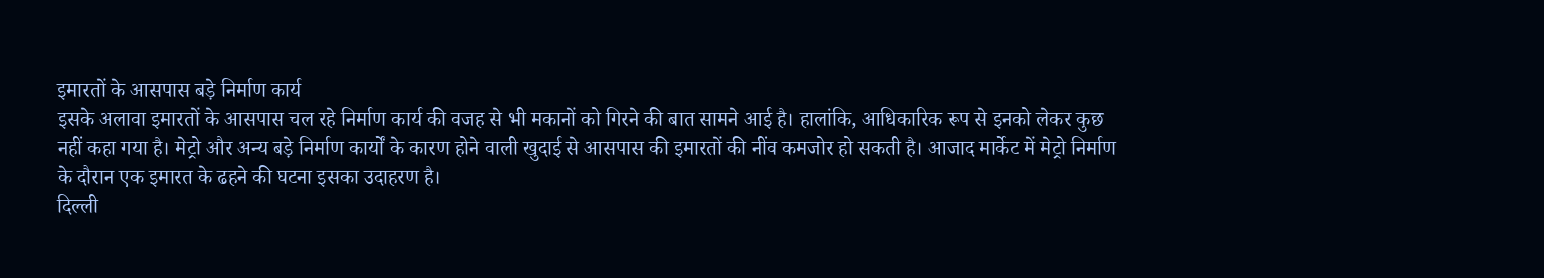इमारतों के आसपास बड़े निर्माण कार्य
इसके अलावा इमारतों के आसपास चल रहे निर्माण कार्य की वजह से भी मकानों को गिरने की बात सामने आई है। हालांकि, आधिकारिक रूप से इनको लेकर कुछ नहीं कहा गया है। मेट्रो और अन्य बड़े निर्माण कार्यों के कारण होने वाली खुदाई से आसपास की इमारतों की नींव कमजोर हो सकती है। आजाद मार्केट में मेट्रो निर्माण के दौरान एक इमारत के ढहने की घटना इसका उदाहरण है।
दिल्ली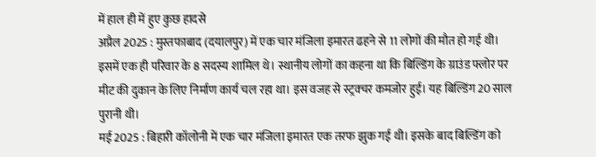में हाल ही में हुए कुछ हादसे
अप्रैल 2025 : मुस्तफाबाद (दयालपुर) में एक चार मंजिला इमारत ढहने से 11 लोगों की मौत हो गई थी। इसमें एक ही परिवार के 8 सदस्य शामिल थे। स्थानीय लोगों का कहना था कि बिल्डिंग के ग्राउंड फ्लोर पर मीट की दुकान के लिए निर्माण कार्य चल रहा था। इस वजह से स्ट्रक्चर कमजोर हुई। यह बिल्डिंग 20 साल पुरानी थी।
मई 2025 : बिहारी कॉलोनी में एक चार मंजिला इमारत एक तरफ झुक गई थी। इसके बाद बिल्डिंग को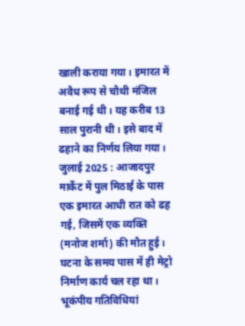खाली कराया गया। इमारत में अवैध रूप से चौथी मंजिल बनाई गई थी। यह करीब 13 साल पुरानी थी। इसे बाद में ढहाने का निर्णय लिया गया।
जुलाई 2025 : आजादपुर मार्केट में पुल मिठाई के पास एक इमारत आधी रात को ढह गई, जिसमें एक व्यक्ति (मनोज शर्मा) की मौत हुई। घटना के समय पास में ही मेट्रो निर्माण कार्य चल रहा था।
भूकंपीय गतिविधियां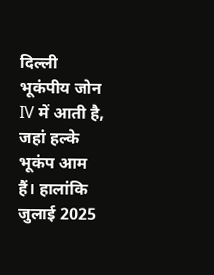दिल्ली भूकंपीय जोन IV में आती है, जहां हल्के भूकंप आम हैं। हालांकि जुलाई 2025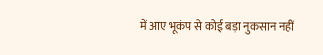में आए भूकंप से कोई बड़ा नुकसान नहीं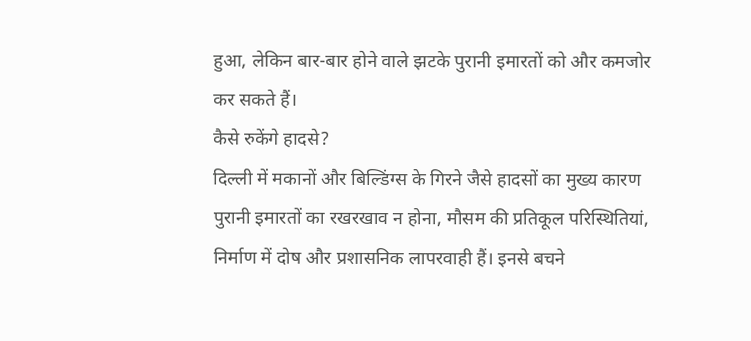हुआ, लेकिन बार-बार होने वाले झटके पुरानी इमारतों को और कमजोर कर सकते हैं।
कैसे रुकेंगे हादसे?
दिल्ली में मकानों और बिल्डिंग्स के गिरने जैसे हादसों का मुख्य कारण पुरानी इमारतों का रखरखाव न होना, मौसम की प्रतिकूल परिस्थितियां, निर्माण में दोष और प्रशासनिक लापरवाही हैं। इनसे बचने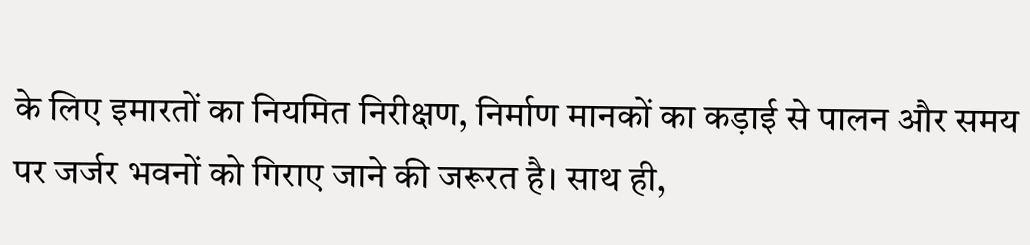के लिए इमारतों का नियमित निरीक्षण, निर्माण मानकों का कड़ाई से पालन और समय पर जर्जर भवनों को गिराए जाने की जरूरत है। साथ ही,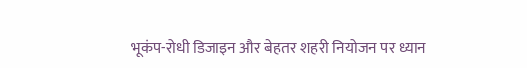भूकंप-रोधी डिजाइन और बेहतर शहरी नियोजन पर ध्यान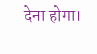देना होगा।